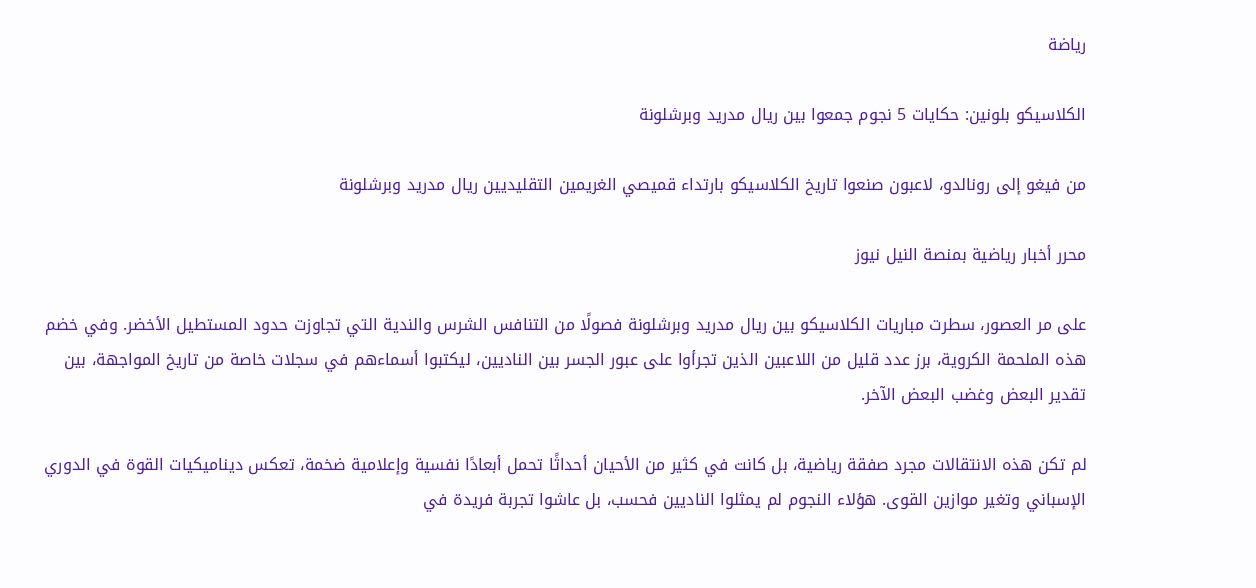رياضة

الكلاسيكو بلونين: حكايات 5 نجوم جمعوا بين ريال مدريد وبرشلونة

من فيغو إلى رونالدو، لاعبون صنعوا تاريخ الكلاسيكو بارتداء قميصي الغريمين التقليديين ريال مدريد وبرشلونة

محرر أخبار رياضية بمنصة النيل نيوز

على مر العصور، سطرت مباريات الكلاسيكو بين ريال مدريد وبرشلونة فصولًا من التنافس الشرس والندية التي تجاوزت حدود المستطيل الأخضر. وفي خضم هذه الملحمة الكروية، برز عدد قليل من اللاعبين الذين تجرأوا على عبور الجسر بين الناديين، ليكتبوا أسماءهم في سجلات خاصة من تاريخ المواجهة، بين تقدير البعض وغضب البعض الآخر.

لم تكن هذه الانتقالات مجرد صفقة رياضية، بل كانت في كثير من الأحيان أحداثًا تحمل أبعادًا نفسية وإعلامية ضخمة، تعكس ديناميكيات القوة في الدوري الإسباني وتغير موازين القوى. هؤلاء النجوم لم يمثلوا الناديين فحسب، بل عاشوا تجربة فريدة في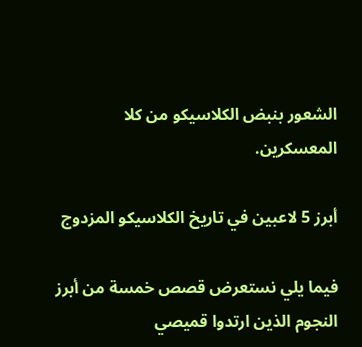الشعور بنبض الكلاسيكو من كلا المعسكرين.

أبرز 5 لاعبين في تاريخ الكلاسيكو المزدوج

فيما يلي نستعرض قصص خمسة من أبرز النجوم الذين ارتدوا قميصي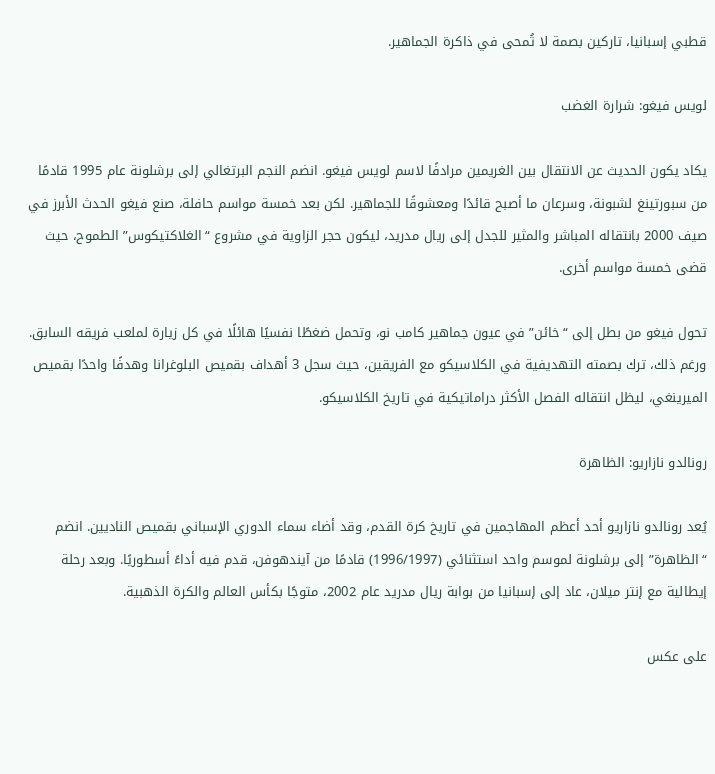قطبي إسبانيا، تاركين بصمة لا تُمحى في ذاكرة الجماهير.

لويس فيغو: شرارة الغضب

يكاد يكون الحديث عن الانتقال بين الغريمين مرادفًا لاسم لويس فيغو. انضم النجم البرتغالي إلى برشلونة عام 1995 قادمًا من سبورتينغ لشبونة، وسرعان ما أصبح قائدًا ومعشوقًا للجماهير. لكن بعد خمسة مواسم حافلة، صنع فيغو الحدث الأبرز في صيف 2000 بانتقاله المباشر والمثير للجدل إلى ريال مدريد، ليكون حجر الزاوية في مشروع “الغلاكتيكوس” الطموح، حيث قضى خمسة مواسم أخرى.

تحول فيغو من بطل إلى “خائن” في عيون جماهير كامب نو، وتحمل ضغطًا نفسيًا هائلًا في كل زيارة لملعب فريقه السابق. ورغم ذلك، ترك بصمته التهديفية في الكلاسيكو مع الفريقين، حيث سجل 3 أهداف بقميص البلوغرانا وهدفًا واحدًا بقميص الميرينغي، ليظل انتقاله الفصل الأكثر دراماتيكية في تاريخ الكلاسيكو.

رونالدو نازاريو: الظاهرة

يُعد رونالدو نازاريو أحد أعظم المهاجمين في تاريخ كرة القدم، وقد أضاء سماء الدوري الإسباني بقميص الناديين. انضم “الظاهرة” إلى برشلونة لموسم واحد استثنائي (1996/1997) قادمًا من آيندهوفن، قدم فيه أداءً أسطوريًا. وبعد رحلة إيطالية مع إنتر ميلان، عاد إلى إسبانيا من بوابة ريال مدريد عام 2002، متوجًا بكأس العالم والكرة الذهبية.

على عكس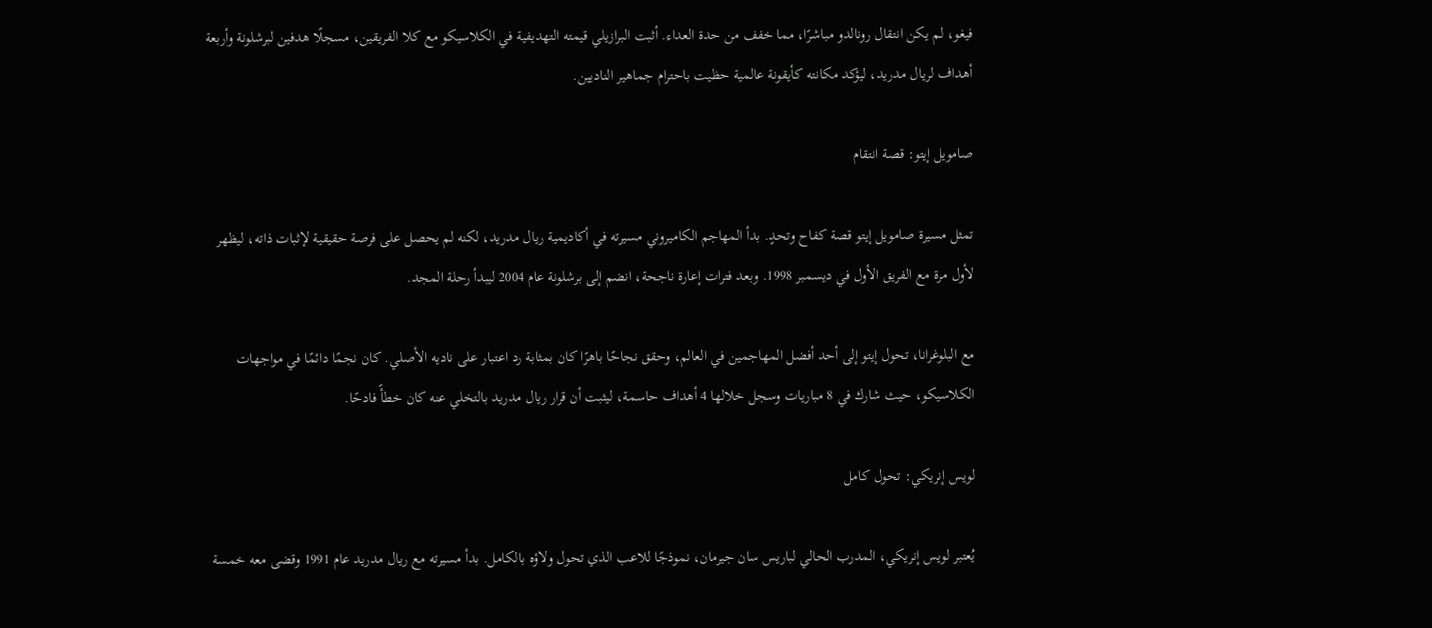فيغو، لم يكن انتقال رونالدو مباشرًا، مما خفف من حدة العداء. أثبت البرازيلي قيمته التهديفية في الكلاسيكو مع كلا الفريقين، مسجلًا هدفين لبرشلونة وأربعة أهداف لريال مدريد، ليؤكد مكانته كأيقونة عالمية حظيت باحترام جماهير الناديين.

صامويل إيتو: قصة انتقام

تمثل مسيرة صامويل إيتو قصة كفاح وتحدٍ. بدأ المهاجم الكاميروني مسيرته في أكاديمية ريال مدريد، لكنه لم يحصل على فرصة حقيقية لإثبات ذاته، ليظهر لأول مرة مع الفريق الأول في ديسمبر 1998. وبعد فترات إعارة ناجحة، انضم إلى برشلونة عام 2004 ليبدأ رحلة المجد.

مع البلوغرانا، تحول إيتو إلى أحد أفضل المهاجمين في العالم، وحقق نجاحًا باهرًا كان بمثابة رد اعتبار على ناديه الأصلي. كان نجمًا دائمًا في مواجهات الكلاسيكو، حيث شارك في 8 مباريات وسجل خلالها 4 أهداف حاسمة، ليثبت أن قرار ريال مدريد بالتخلي عنه كان خطأً فادحًا.

لويس إنريكي: تحول كامل

يُعتبر لويس إنريكي، المدرب الحالي لباريس سان جيرمان، نموذجًا للاعب الذي تحول ولاؤه بالكامل. بدأ مسيرته مع ريال مدريد عام 1991 وقضى معه خمسة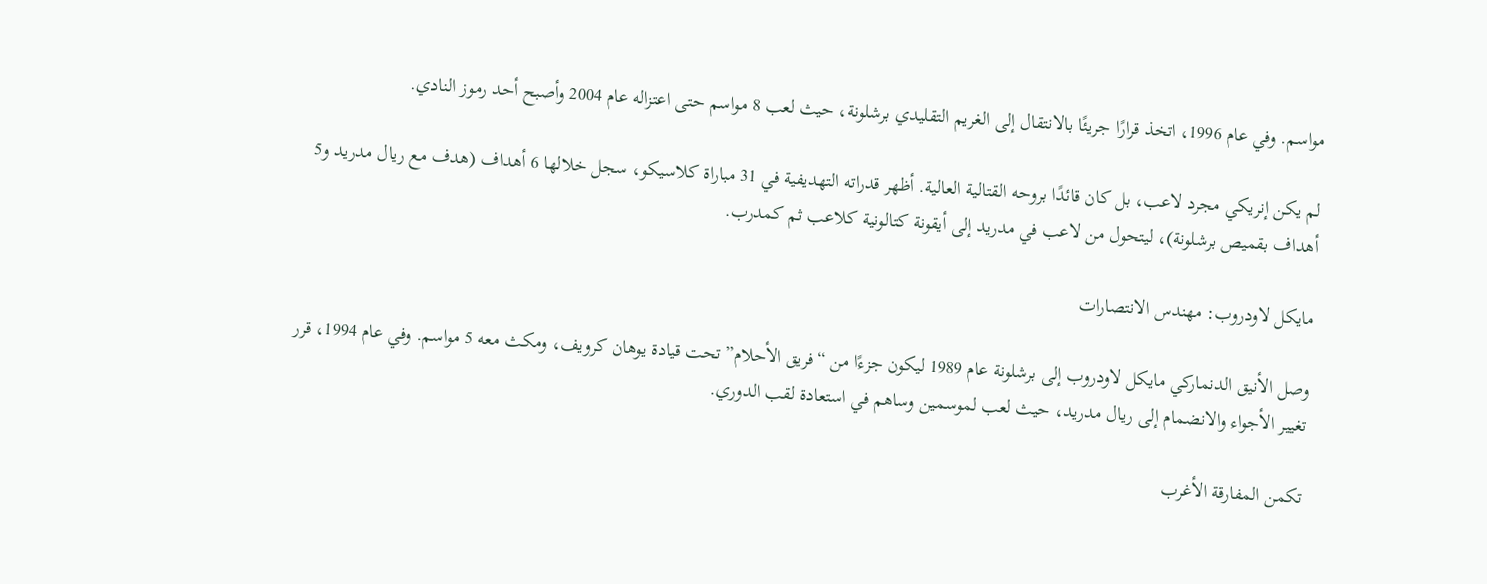مواسم. وفي عام 1996، اتخذ قرارًا جريئًا بالانتقال إلى الغريم التقليدي برشلونة، حيث لعب 8 مواسم حتى اعتزاله عام 2004 وأصبح أحد رموز النادي.

لم يكن إنريكي مجرد لاعب، بل كان قائدًا بروحه القتالية العالية. أظهر قدراته التهديفية في 31 مباراة كلاسيكو، سجل خلالها 6 أهداف (هدف مع ريال مدريد و5 أهداف بقميص برشلونة)، ليتحول من لاعب في مدريد إلى أيقونة كتالونية كلاعب ثم كمدرب.

مايكل لاودروب: مهندس الانتصارات

وصل الأنيق الدنماركي مايكل لاودروب إلى برشلونة عام 1989 ليكون جزءًا من “فريق الأحلام” تحت قيادة يوهان كرويف، ومكث معه 5 مواسم. وفي عام 1994، قرر تغيير الأجواء والانضمام إلى ريال مدريد، حيث لعب لموسمين وساهم في استعادة لقب الدوري.

تكمن المفارقة الأغرب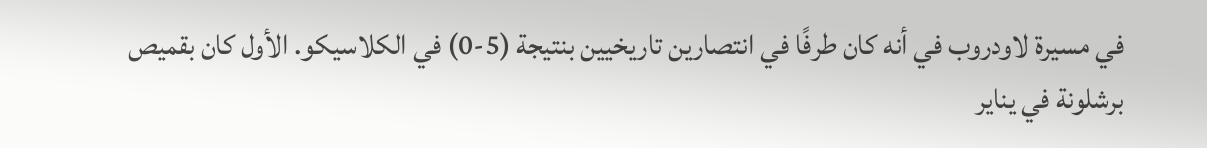في مسيرة لاودروب في أنه كان طرفًا في انتصارين تاريخيين بنتيجة (5-0) في الكلاسيكو. الأول كان بقميص برشلونة في يناير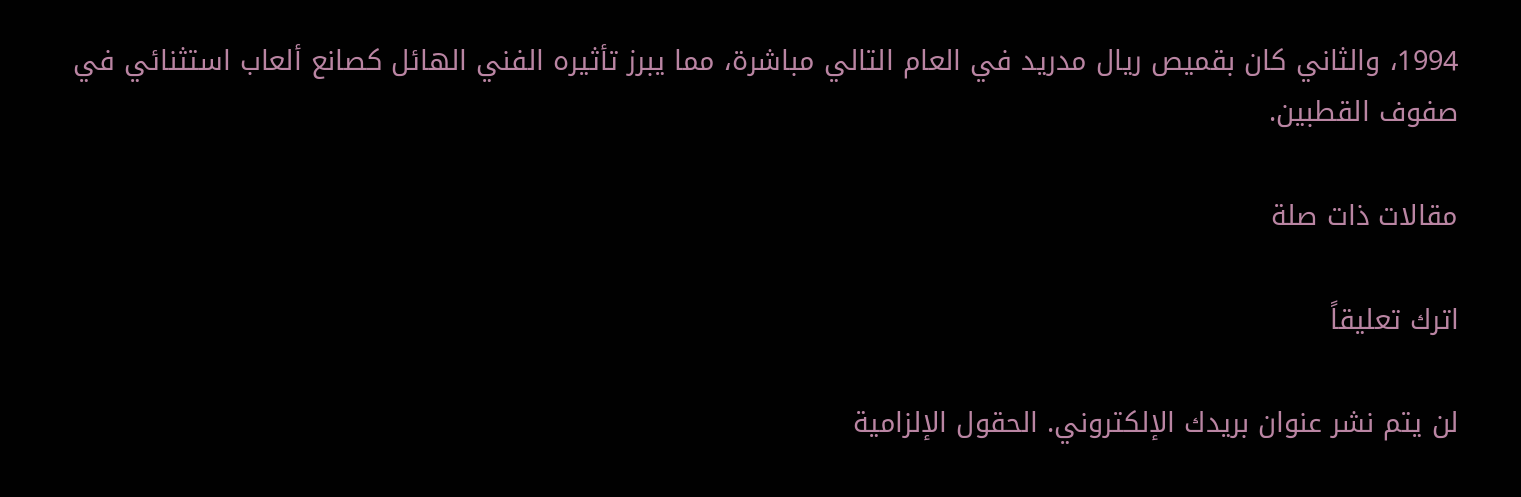1994، والثاني كان بقميص ريال مدريد في العام التالي مباشرة، مما يبرز تأثيره الفني الهائل كصانع ألعاب استثنائي في صفوف القطبين.

مقالات ذات صلة

اترك تعليقاً

لن يتم نشر عنوان بريدك الإلكتروني. الحقول الإلزامية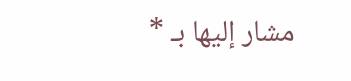مشار إليها بـ *